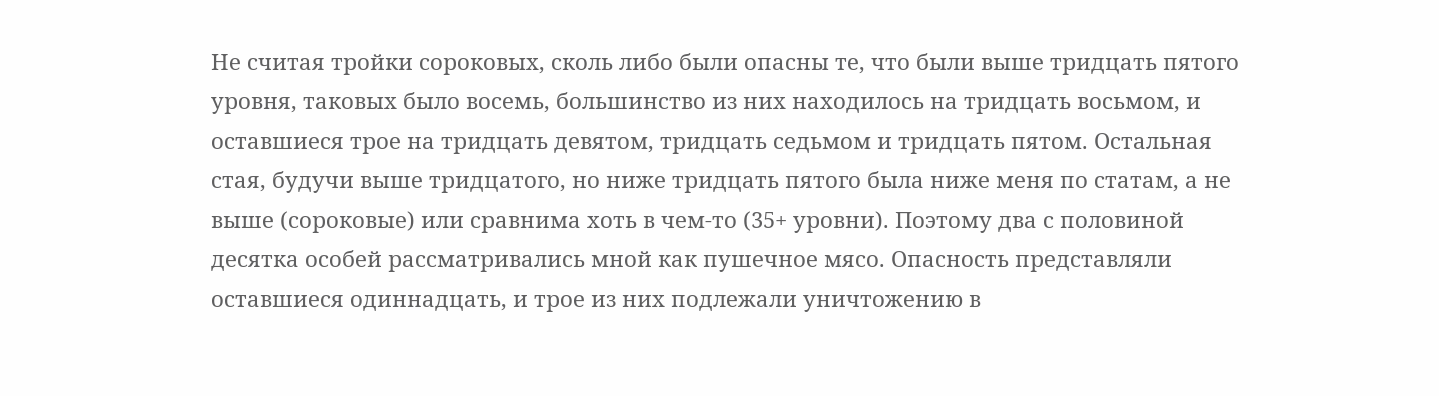Не считая тройки сороковых, сколь либо были опасны те, что были выше тридцать пятого уровня, таковых было восемь, большинство из них находилось на тридцать восьмом, и оставшиеся трое на тридцать девятом, тридцать седьмом и тридцать пятом. Остальная стая, будучи выше тридцатого, но ниже тридцать пятого была ниже меня по статам, а не выше (сороковые) или сравнима хоть в чем‑то (35+ уровни). Поэтому два с половиной десятка особей рассматривались мной как пушечное мясо. Опасность представляли оставшиеся одиннадцать, и трое из них подлежали уничтожению в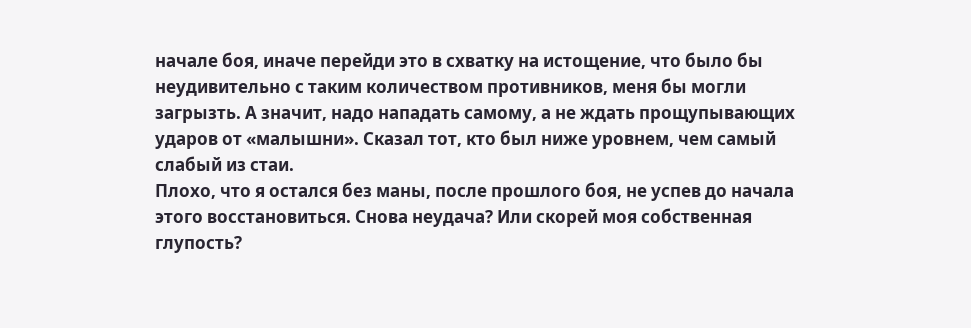начале боя, иначе перейди это в схватку на истощение, что было бы неудивительно с таким количеством противников, меня бы могли загрызть. А значит, надо нападать самому, а не ждать прощупывающих ударов от «малышни». Сказал тот, кто был ниже уровнем, чем самый слабый из стаи.
Плохо, что я остался без маны, после прошлого боя, не успев до начала этого восстановиться. Снова неудача? Или скорей моя собственная глупость?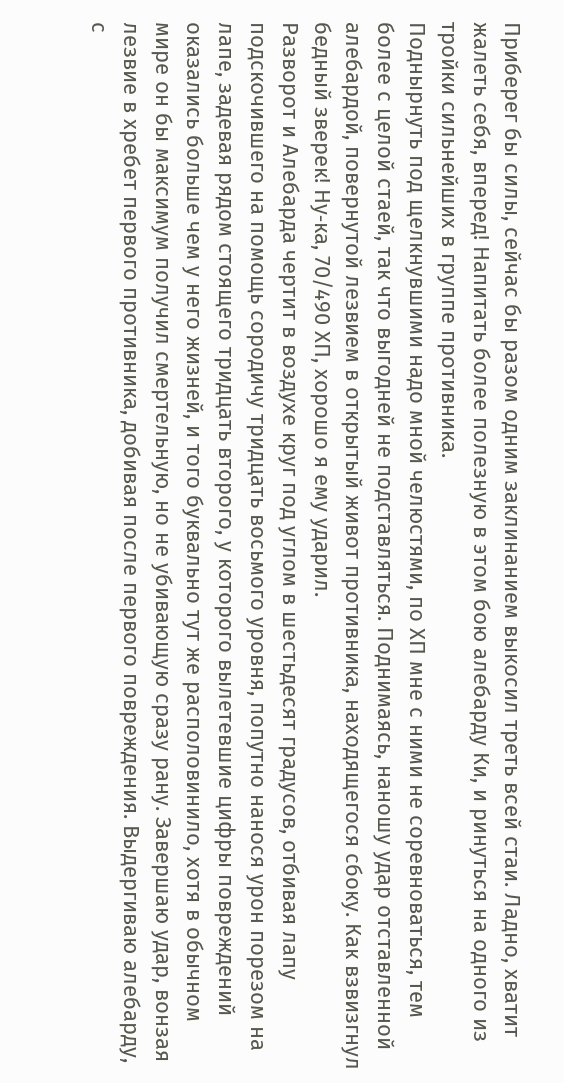Приберег бы силы, сейчас бы разом одним заклинанием выкосил треть всей стаи. Ладно, хватит жалеть себя, вперед! Напитать более полезную в этом бою алебарду Ки, и ринуться на одного из тройки сильнейших в группе противника.
Поднырнуть под щелкнувшими надо мной челюстями, по ХП мне с ними не соревноваться, тем более с целой стаей, так что выгодней не подставляться. Поднимаясь, наношу удар отставленной алебардой, повернутой лезвием в открытый живот противника, находящегося сбоку. Как взвизгнул бедный зверек! Ну‑ка, 70/490 ХП, хорошо я ему ударил.
Разворот и Алебарда чертит в воздухе круг под углом в шестьдесят градусов, отбивая лапу подскочившего на помощь сородичу тридцать восьмого уровня, попутно нанося урон порезом на лапе, задевая рядом стоящего тридцать второго, у которого вылетевшие цифры повреждений оказались больше чем у него жизней, и того буквально тут же располовинило, хотя в обычном мире он бы максимум получил смертельную, но не убивающую сразу рану. Завершаю удар, вонзая лезвие в хребет первого противника, добивая после первого повреждения. Выдергиваю алебарду, с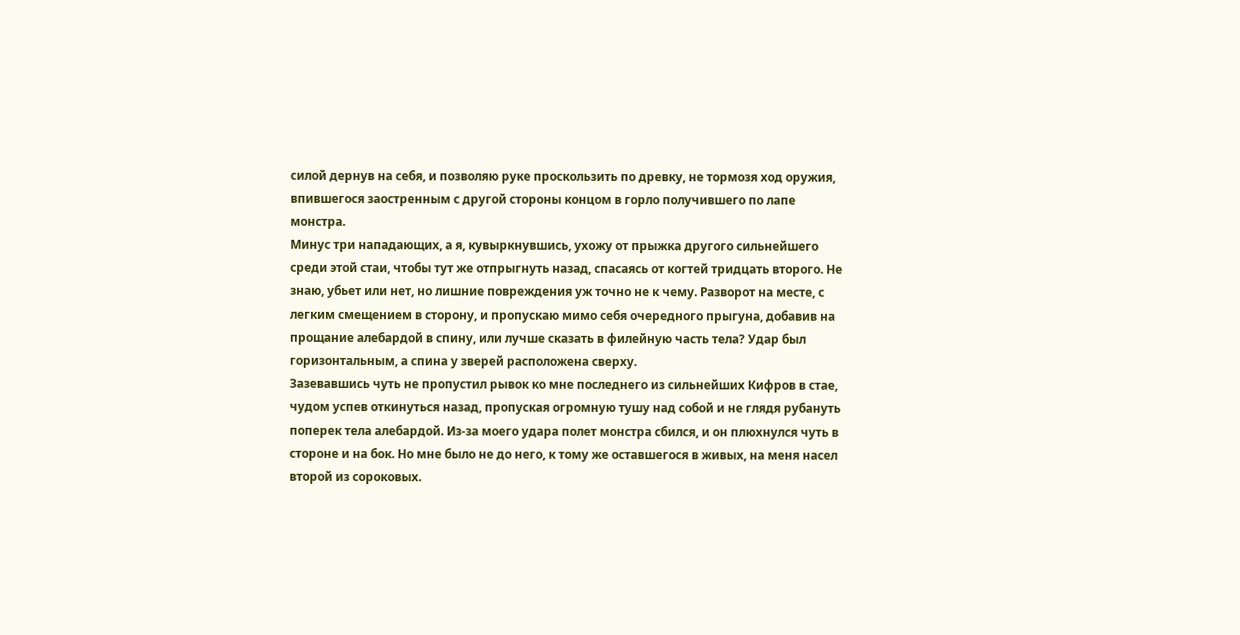силой дернув на себя, и позволяю руке проскользить по древку, не тормозя ход оружия, впившегося заостренным с другой стороны концом в горло получившего по лапе монстра.
Минус три нападающих, а я, кувыркнувшись, ухожу от прыжка другого сильнейшего среди этой стаи, чтобы тут же отпрыгнуть назад, спасаясь от когтей тридцать второго. Не знаю, убьет или нет, но лишние повреждения уж точно не к чему. Разворот на месте, с легким смещением в сторону, и пропускаю мимо себя очередного прыгуна, добавив на прощание алебардой в спину, или лучше сказать в филейную часть тела? Удар был горизонтальным, а спина у зверей расположена сверху.
Зазевавшись чуть не пропустил рывок ко мне последнего из сильнейших Кифров в стае, чудом успев откинуться назад, пропуская огромную тушу над собой и не глядя рубануть поперек тела алебардой. Из‑за моего удара полет монстра сбился, и он плюхнулся чуть в стороне и на бок. Но мне было не до него, к тому же оставшегося в живых, на меня насел второй из сороковых.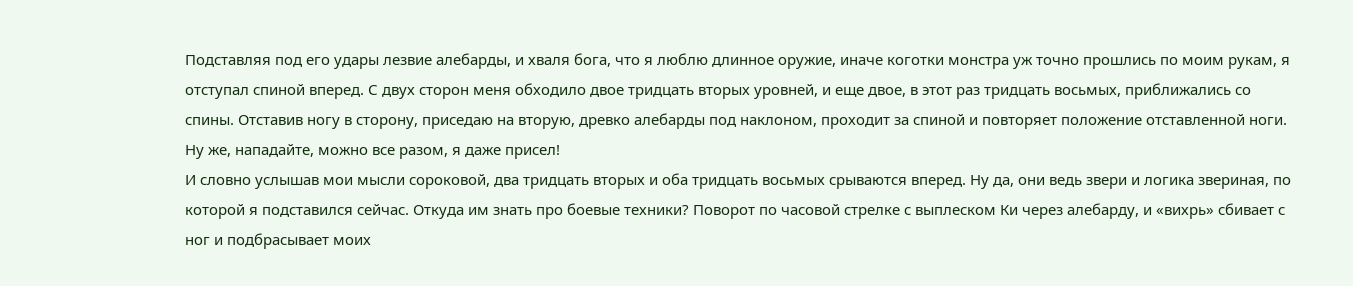Подставляя под его удары лезвие алебарды, и хваля бога, что я люблю длинное оружие, иначе коготки монстра уж точно прошлись по моим рукам, я отступал спиной вперед. С двух сторон меня обходило двое тридцать вторых уровней, и еще двое, в этот раз тридцать восьмых, приближались со спины. Отставив ногу в сторону, приседаю на вторую, древко алебарды под наклоном, проходит за спиной и повторяет положение отставленной ноги. Ну же, нападайте, можно все разом, я даже присел!
И словно услышав мои мысли сороковой, два тридцать вторых и оба тридцать восьмых срываются вперед. Ну да, они ведь звери и логика звериная, по которой я подставился сейчас. Откуда им знать про боевые техники? Поворот по часовой стрелке с выплеском Ки через алебарду, и «вихрь» сбивает с ног и подбрасывает моих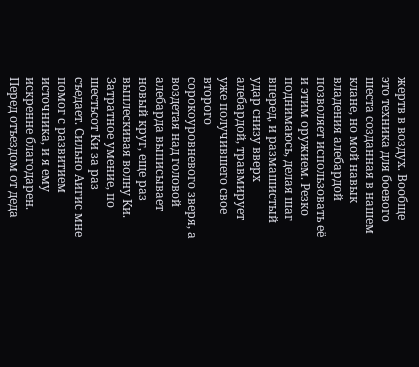жертв в воздух. Вообще это техника для боевого шеста созданная в нашем клане, но мой навык владения алебардой позволяет использовать её и этим оружием. Резко поднимаюсь, делая шаг вперед, и размашистый удар снизу вверх алебардой, травмирует уже получившего свое второго сорокоуровневого зверя, а воздетая над головой алебарда выписывает новый круг, еще раз выплескивая волну Ки. Затратное умение, по шестьсот Ки за раз съедает. Сильно Аигис мне помог с развитием источника, и я ему искренне благодарен. Перед отъездом от деда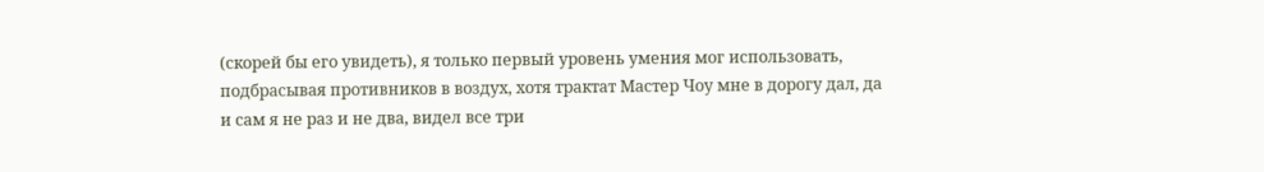(скорей бы его увидеть), я только первый уровень умения мог использовать, подбрасывая противников в воздух, хотя трактат Мастер Чоу мне в дорогу дал, да и сам я не раз и не два, видел все три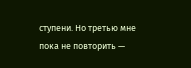ступени. Но третью мне пока не повторить —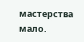мастерства мало.